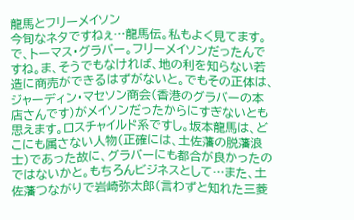龍馬とフリーメイソン
今旬なネタですねぇ…龍馬伝。私もよく見てます。で、トーマス・グラバー。フリーメイソンだったんですね。ま、そうでもなければ、地の利を知らない若造に商売ができるはずがないと。でもその正体は、ジャーディン・マセソン商会(香港のグラバーの本店さんです)がメイソンだったからにすぎないとも思えます。ロスチャイルド系ですし。坂本龍馬は、どこにも属さない人物(正確には、土佐藩の脱藩浪士)であった故に、グラバーにも都合が良かったのではないかと。もちろんビジネスとして…また、土佐藩つながりで岩崎弥太郎(言わずと知れた三菱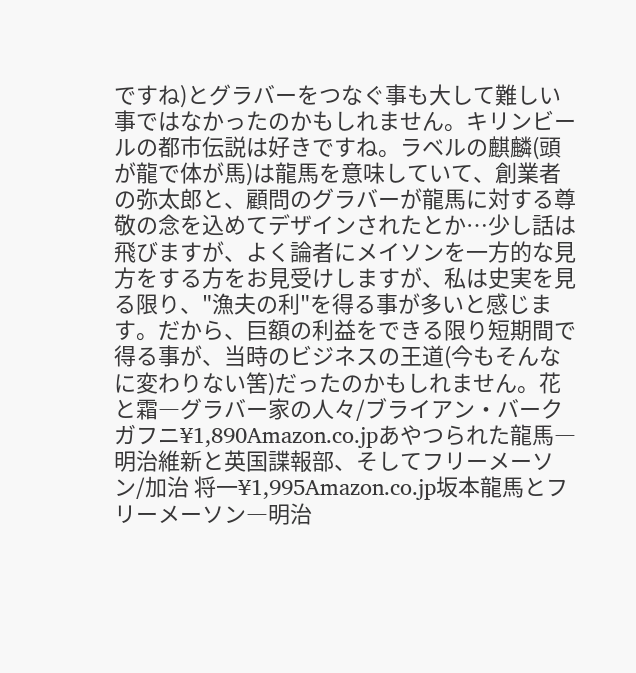ですね)とグラバーをつなぐ事も大して難しい事ではなかったのかもしれません。キリンビールの都市伝説は好きですね。ラベルの麒麟(頭が龍で体が馬)は龍馬を意味していて、創業者の弥太郎と、顧問のグラバーが龍馬に対する尊敬の念を込めてデザインされたとか…少し話は飛びますが、よく論者にメイソンを一方的な見方をする方をお見受けしますが、私は史実を見る限り、"漁夫の利"を得る事が多いと感じます。だから、巨額の利益をできる限り短期間で得る事が、当時のビジネスの王道(今もそんなに変わりない筈)だったのかもしれません。花と霜―グラバー家の人々/ブライアン・バークガフニ¥1,890Amazon.co.jpあやつられた龍馬―明治維新と英国諜報部、そしてフリーメーソン/加治 将一¥1,995Amazon.co.jp坂本龍馬とフリーメーソン―明治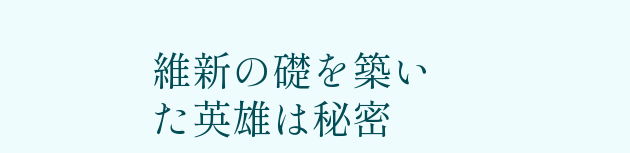維新の礎を築いた英雄は秘密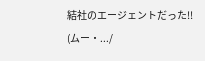結社のエージェントだった!! (ムー・.../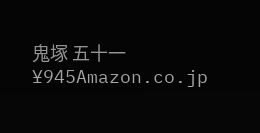鬼塚 五十一¥945Amazon.co.jp